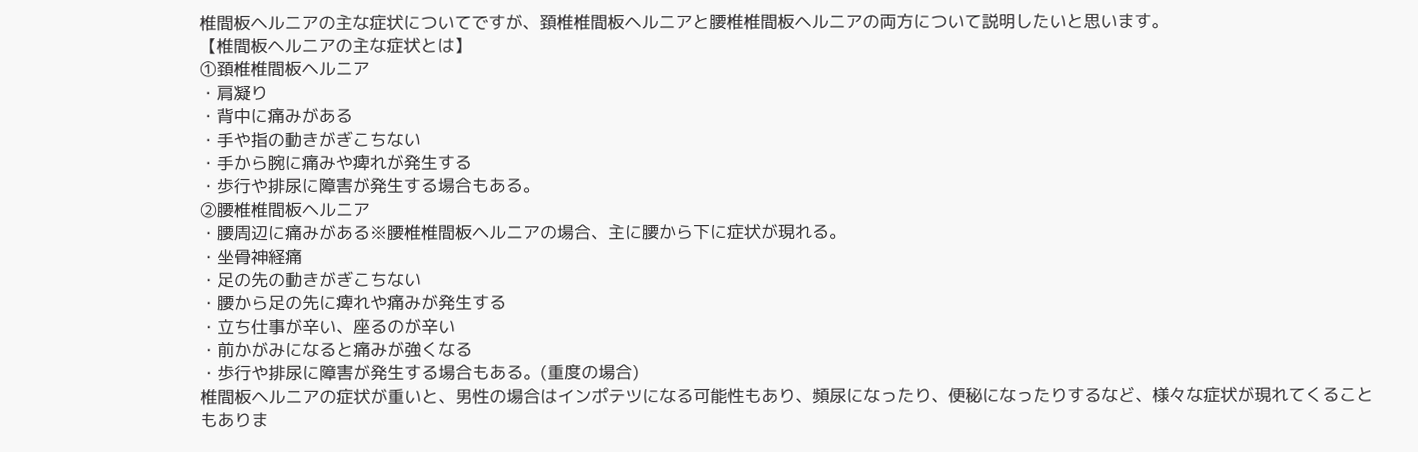椎間板ヘルニアの主な症状についてですが、頚椎椎間板ヘルニアと腰椎椎間板ヘルニアの両方について説明したいと思います。
【椎間板ヘルニアの主な症状とは】
①頚椎椎間板ヘルニア
・肩凝り
・背中に痛みがある
・手や指の動きがぎこちない
・手から腕に痛みや痺れが発生する
・歩行や排尿に障害が発生する場合もある。
②腰椎椎間板ヘルニア
・腰周辺に痛みがある※腰椎椎間板ヘルニアの場合、主に腰から下に症状が現れる。
・坐骨神経痛
・足の先の動きがぎこちない
・腰から足の先に痺れや痛みが発生する
・立ち仕事が辛い、座るのが辛い
・前かがみになると痛みが強くなる
・歩行や排尿に障害が発生する場合もある。(重度の場合)
椎間板ヘルニアの症状が重いと、男性の場合はインポテツになる可能性もあり、頻尿になったり、便秘になったりするなど、様々な症状が現れてくることもありま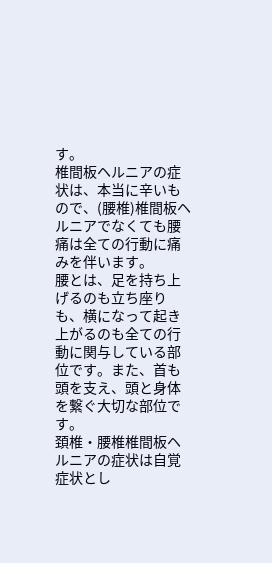す。
椎間板ヘルニアの症状は、本当に辛いもので、(腰椎)椎間板ヘルニアでなくても腰痛は全ての行動に痛みを伴います。
腰とは、足を持ち上げるのも立ち座りも、横になって起き上がるのも全ての行動に関与している部位です。また、首も頭を支え、頭と身体を繋ぐ大切な部位です。
頚椎・腰椎椎間板ヘルニアの症状は自覚症状とし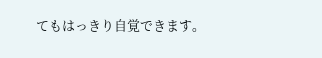てもはっきり自覚できます。